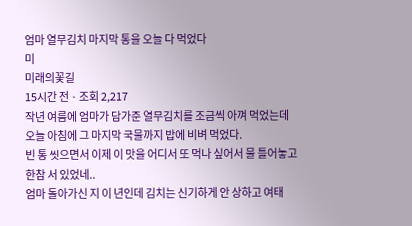엄마 열무김치 마지막 통을 오늘 다 먹었다
미
미래의꽃길
15시간 전 · 조회 2,217
작년 여름에 엄마가 담가준 열무김치를 조금씩 아껴 먹었는데 오늘 아침에 그 마지막 국물까지 밥에 비벼 먹었다.
빈 통 씻으면서 이제 이 맛을 어디서 또 먹나 싶어서 물 틀어놓고 한참 서 있었네..
엄마 돌아가신 지 이 년인데 김치는 신기하게 안 상하고 여태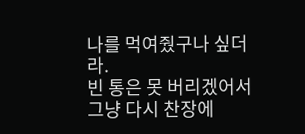나를 먹여줬구나 싶더라.
빈 통은 못 버리겠어서 그냥 다시 찬장에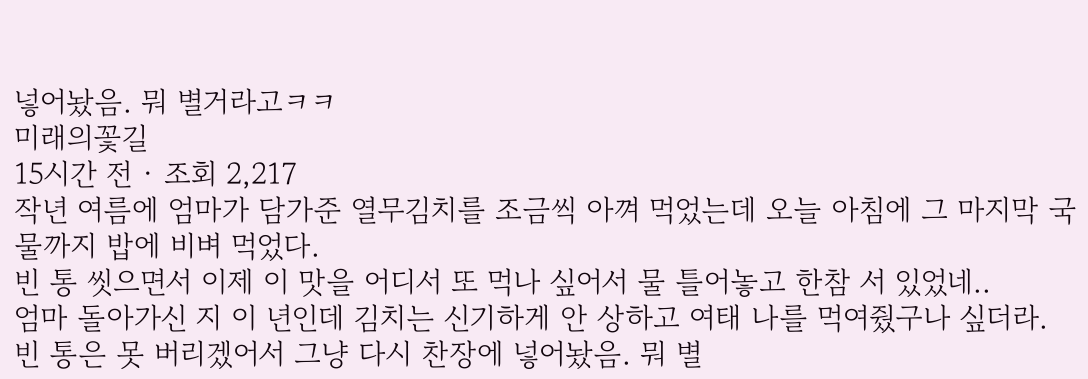넣어놨음. 뭐 별거라고ㅋㅋ
미래의꽃길
15시간 전 · 조회 2,217
작년 여름에 엄마가 담가준 열무김치를 조금씩 아껴 먹었는데 오늘 아침에 그 마지막 국물까지 밥에 비벼 먹었다.
빈 통 씻으면서 이제 이 맛을 어디서 또 먹나 싶어서 물 틀어놓고 한참 서 있었네..
엄마 돌아가신 지 이 년인데 김치는 신기하게 안 상하고 여태 나를 먹여줬구나 싶더라.
빈 통은 못 버리겠어서 그냥 다시 찬장에 넣어놨음. 뭐 별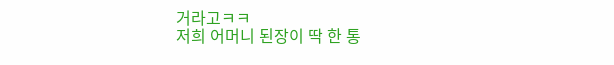거라고ㅋㅋ
저희 어머니 된장이 딱 한 통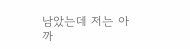남았는데 저는 아까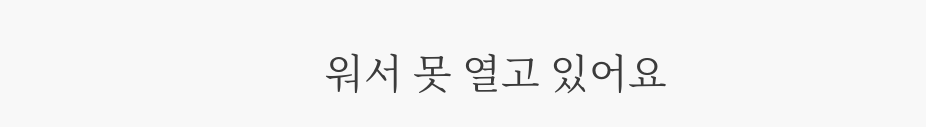워서 못 열고 있어요